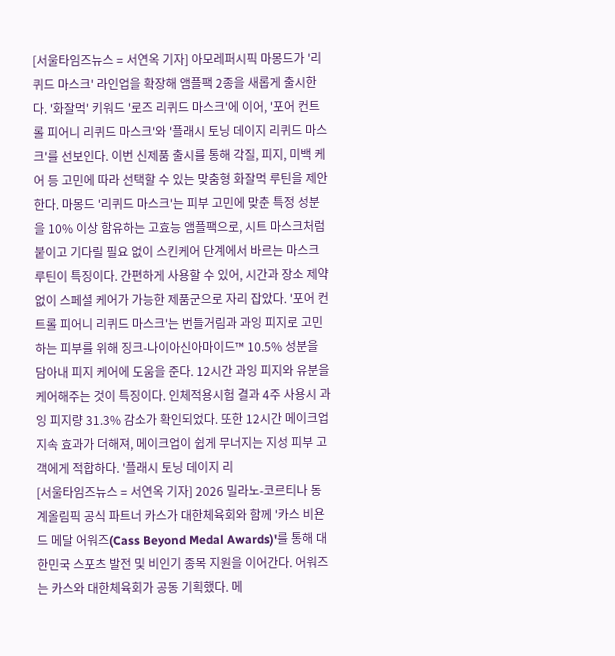[서울타임즈뉴스 = 서연옥 기자] 아모레퍼시픽 마몽드가 '리퀴드 마스크' 라인업을 확장해 앰플팩 2종을 새롭게 출시한다. '화잘먹' 키워드 '로즈 리퀴드 마스크'에 이어, '포어 컨트롤 피어니 리퀴드 마스크'와 '플래시 토닝 데이지 리퀴드 마스크'를 선보인다. 이번 신제품 출시를 통해 각질, 피지, 미백 케어 등 고민에 따라 선택할 수 있는 맞춤형 화잘먹 루틴을 제안한다. 마몽드 '리퀴드 마스크'는 피부 고민에 맞춘 특정 성분을 10% 이상 함유하는 고효능 앰플팩으로, 시트 마스크처럼 붙이고 기다릴 필요 없이 스킨케어 단계에서 바르는 마스크 루틴이 특징이다. 간편하게 사용할 수 있어, 시간과 장소 제약 없이 스페셜 케어가 가능한 제품군으로 자리 잡았다. '포어 컨트롤 피어니 리퀴드 마스크'는 번들거림과 과잉 피지로 고민하는 피부를 위해 징크-나이아신아마이드™ 10.5% 성분을 담아내 피지 케어에 도움을 준다. 12시간 과잉 피지와 유분을 케어해주는 것이 특징이다. 인체적용시험 결과 4주 사용시 과잉 피지량 31.3% 감소가 확인되었다. 또한 12시간 메이크업 지속 효과가 더해져, 메이크업이 쉽게 무너지는 지성 피부 고객에게 적합하다. '플래시 토닝 데이지 리
[서울타임즈뉴스 = 서연옥 기자] 2026 밀라노-코르티나 동계올림픽 공식 파트너 카스가 대한체육회와 함께 '카스 비욘드 메달 어워즈(Cass Beyond Medal Awards)'를 통해 대한민국 스포츠 발전 및 비인기 종목 지원을 이어간다. 어워즈는 카스와 대한체육회가 공동 기획했다. 메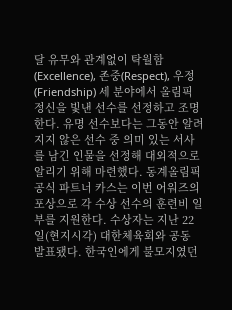달 유무와 관계없이 탁월함(Excellence), 존중(Respect), 우정(Friendship) 세 분야에서 올림픽 정신을 빛낸 선수를 선정하고 조명한다. 유명 선수보다는 그동안 알려지지 않은 선수 중 의미 있는 서사를 남긴 인물을 선정해 대외적으로 알리기 위해 마련했다. 동계올림픽 공식 파트너 카스는 이번 어워즈의 포상으로 각 수상 선수의 훈련비 일부를 지원한다. 수상자는 지난 22일(현지시각) 대한체육회와 공동 발표됐다. 한국인에게 불모지였던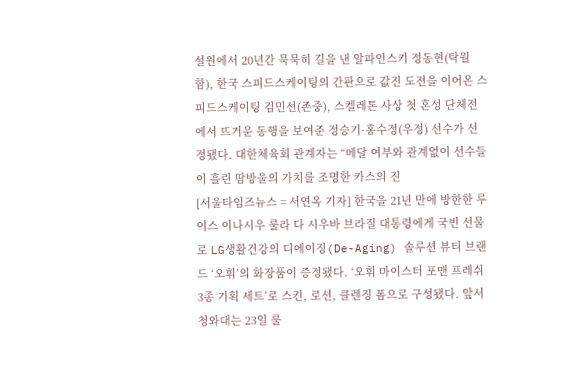설원에서 20년간 묵묵히 길을 낸 알파인스키 정동현(탁월함), 한국 스피드스케이팅의 간판으로 값진 도전을 이어온 스피드스케이팅 김민선(존중), 스켈레톤 사상 첫 혼성 단체전에서 뜨거운 동행을 보여준 정승기·홍수정(우정) 선수가 선정됐다. 대한체육회 관계자는 “메달 여부와 관계없이 선수들이 흘린 땀방울의 가치를 조명한 카스의 진
[서울타임즈뉴스 = 서연옥 기자] 한국을 21년 만에 방한한 루이스 이나시우 룰라 다 시우바 브라질 대통령에게 국빈 선물로 LG생활건강의 디에이징(De-Aging) 솔루션 뷰티 브랜드 ‘오휘’의 화장품이 증정됐다. ‘오휘 마이스터 포맨 프레쉬 3종 기획 세트’로 스킨, 로션, 클렌징 폼으로 구성됐다. 앞서 청와대는 23일 룰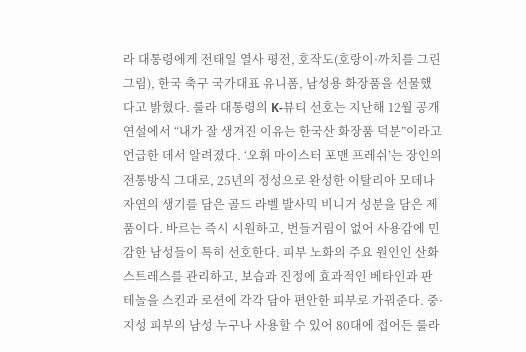라 대통령에게 전태일 열사 평전, 호작도(호랑이·까치를 그린 그림), 한국 축구 국가대표 유니폼, 남성용 화장품을 선물했다고 밝혔다. 룰라 대통령의 K-뷰티 선호는 지난해 12월 공개 연설에서 “내가 잘 생겨진 이유는 한국산 화장품 덕분”이라고 언급한 데서 알려졌다. ‘오휘 마이스터 포맨 프레쉬’는 장인의 전통방식 그대로, 25년의 정성으로 완성한 이탈리아 모데나 자연의 생기를 담은 골드 라벨 발사믹 비니거 성분을 담은 제품이다. 바르는 즉시 시원하고, 번들거림이 없어 사용감에 민감한 남성들이 특히 선호한다. 피부 노화의 주요 원인인 산화 스트레스를 관리하고, 보습과 진정에 효과적인 베타인과 판테놀을 스킨과 로션에 각각 담아 편안한 피부로 가꿔준다. 중·지성 피부의 남성 누구나 사용할 수 있어 80대에 접어든 룰라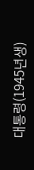대통령(1945년생)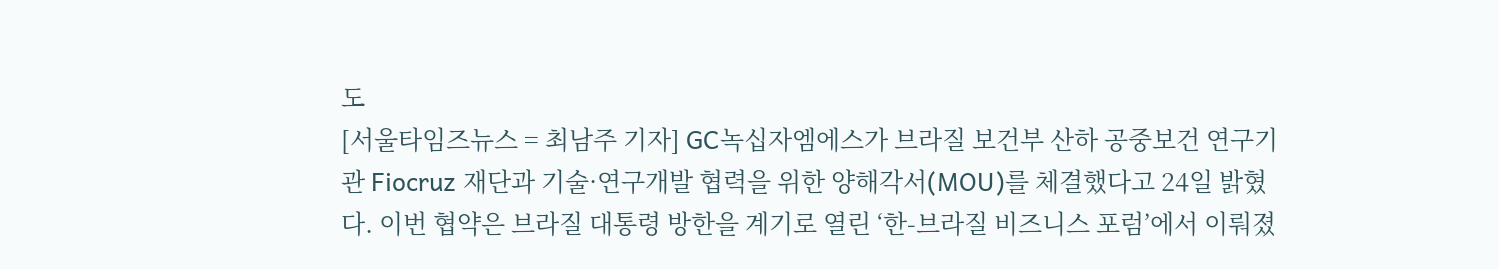도
[서울타임즈뉴스 = 최남주 기자] GC녹십자엠에스가 브라질 보건부 산하 공중보건 연구기관 Fiocruz 재단과 기술·연구개발 협력을 위한 양해각서(MOU)를 체결했다고 24일 밝혔다. 이번 협약은 브라질 대통령 방한을 계기로 열린 ‘한-브라질 비즈니스 포럼’에서 이뤄졌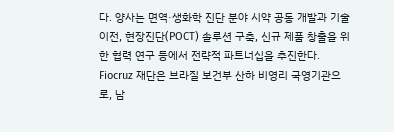다. 양사는 면역·생화학 진단 분야 시약 공동 개발과 기술 이전, 현장진단(POCT) 솔루션 구축, 신규 제품 창출을 위한 협력 연구 등에서 전략적 파트너십을 추진한다. Fiocruz 재단은 브라질 보건부 산하 비영리 국영기관으로, 남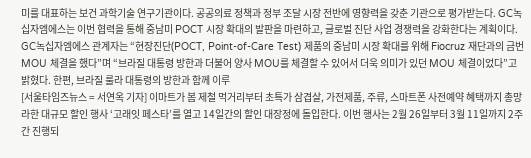미를 대표하는 보건 과학기술 연구기관이다. 공공의료 정책과 정부 조달 시장 전반에 영향력을 갖춘 기관으로 평가받는다. GC녹십자엠에스는 이번 협력을 통해 중남미 POCT 시장 확대의 발판을 마련하고, 글로벌 진단 사업 경쟁력을 강화한다는 계획이다. GC녹십자엠에스 관계자는 “현장진단(POCT, Point-of-Care Test) 제품의 중남미 시장 확대를 위해 Fiocruz 재단과의 금번 MOU 체결을 했다”며 “브라질 대통령 방한과 더불어 양사 MOU를 체결할 수 있어서 더욱 의미가 있던 MOU 체결이었다”고 밝혔다. 한편, 브라질 룰라 대통령의 방한과 함께 이루
[서울타임즈뉴스 = 서연옥 기자] 이마트가 봄 제철 먹거리부터 초특가 삼겹살, 가전제품, 주류, 스마트폰 사전예약 혜택까지 총망라한 대규모 할인 행사 ‘고래잇 페스타’를 열고 14일간의 할인 대장정에 돌입한다. 이번 행사는 2월 26일부터 3월 11일까지 2주간 진행되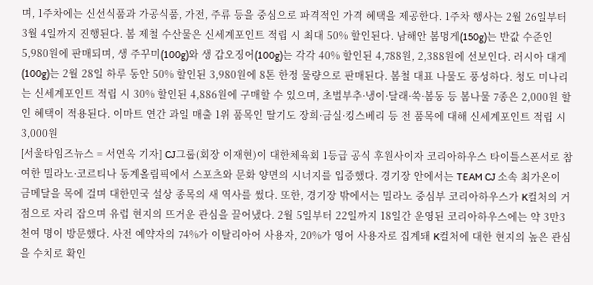며, 1주차에는 신선식품과 가공식품, 가전, 주류 등을 중심으로 파격적인 가격 혜택을 제공한다. 1주차 행사는 2월 26일부터 3월 4일까지 진행된다. 봄 제철 수산물은 신세계포인트 적립 시 최대 50% 할인된다. 남해안 봄멍게(150g)는 반값 수준인 5,980원에 판매되며, 생 주꾸미(100g)와 생 갑오징어(100g)는 각각 40% 할인된 4,788원, 2,388원에 선보인다. 러시아 대게(100g)는 2월 28일 하루 동안 50% 할인된 3,980원에 8톤 한정 물량으로 판매된다. 봄철 대표 나물도 풍성하다. 청도 미나리는 신세계포인트 적립 시 30% 할인된 4,886원에 구매할 수 있으며, 초벌부추·냉이·달래·쑥·봄동 등 봄나물 7종은 2,000원 할인 혜택이 적용된다. 이마트 연간 과일 매출 1위 품목인 딸기도 장희·금실·킹스베리 등 전 품목에 대해 신세계포인트 적립 시 3,000원
[서울타임즈뉴스 = 서연옥 기자] CJ그룹(회장 이재현)이 대한체육회 1등급 공식 후원사이자 코리아하우스 타이틀스폰서로 참여한 밀라노·코르티나 동계올림픽에서 스포츠와 문화 양면의 시너지를 입증했다. 경기장 안에서는 TEAM CJ 소속 최가온이 금메달을 목에 걸며 대한민국 설상 종목의 새 역사를 썼다. 또한, 경기장 밖에서는 밀라노 중심부 코리아하우스가 K컬처의 거점으로 자리 잡으며 유럽 현지의 뜨거운 관심을 끌어냈다. 2월 5일부터 22일까지 18일간 운영된 코리아하우스에는 약 3만3천여 명이 방문했다. 사전 예약자의 74%가 이탈리아어 사용자, 20%가 영어 사용자로 집계돼 K컬처에 대한 현지의 높은 관심을 수치로 확인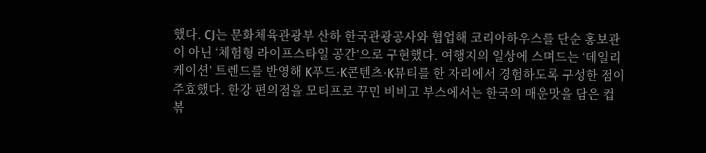했다. CJ는 문화체육관광부 산하 한국관광공사와 협업해 코리아하우스를 단순 홍보관이 아닌 ‘체험형 라이프스타일 공간’으로 구현했다. 여행지의 일상에 스며드는 ‘데일리케이션’ 트렌드를 반영해 K푸드·K콘텐츠·K뷰티를 한 자리에서 경험하도록 구성한 점이 주효했다. 한강 편의점을 모티프로 꾸민 비비고 부스에서는 한국의 매운맛을 담은 컵 볶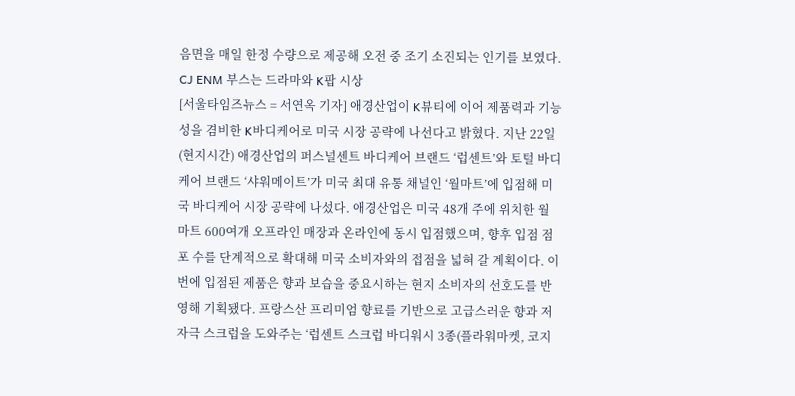음면을 매일 한정 수량으로 제공해 오전 중 조기 소진되는 인기를 보였다. CJ ENM 부스는 드라마와 K팝 시상
[서울타임즈뉴스 = 서연옥 기자] 애경산업이 K뷰티에 이어 제품력과 기능성을 겸비한 K바디케어로 미국 시장 공략에 나선다고 밝혔다. 지난 22일(현지시간) 애경산업의 퍼스널센트 바디케어 브랜드 ‘럽센트’와 토털 바디케어 브랜드 ‘샤워메이트’가 미국 최대 유통 채널인 ‘월마트’에 입점해 미국 바디케어 시장 공략에 나섰다. 애경산업은 미국 48개 주에 위치한 월마트 600여개 오프라인 매장과 온라인에 동시 입점했으며, 향후 입점 점포 수를 단계적으로 확대해 미국 소비자와의 접점을 넓혀 갈 계획이다. 이번에 입점된 제품은 향과 보습을 중요시하는 현지 소비자의 선호도를 반영해 기획됐다. 프랑스산 프리미엄 향료를 기반으로 고급스러운 향과 저자극 스크럽을 도와주는 ‘럽센트 스크럽 바디워시 3종(플라워마켓, 코지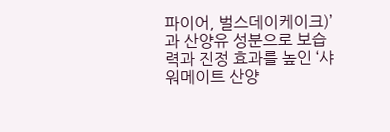파이어, 벌스데이케이크)’과 산양유 성분으로 보습력과 진정 효과를 높인 ‘샤워메이트 산양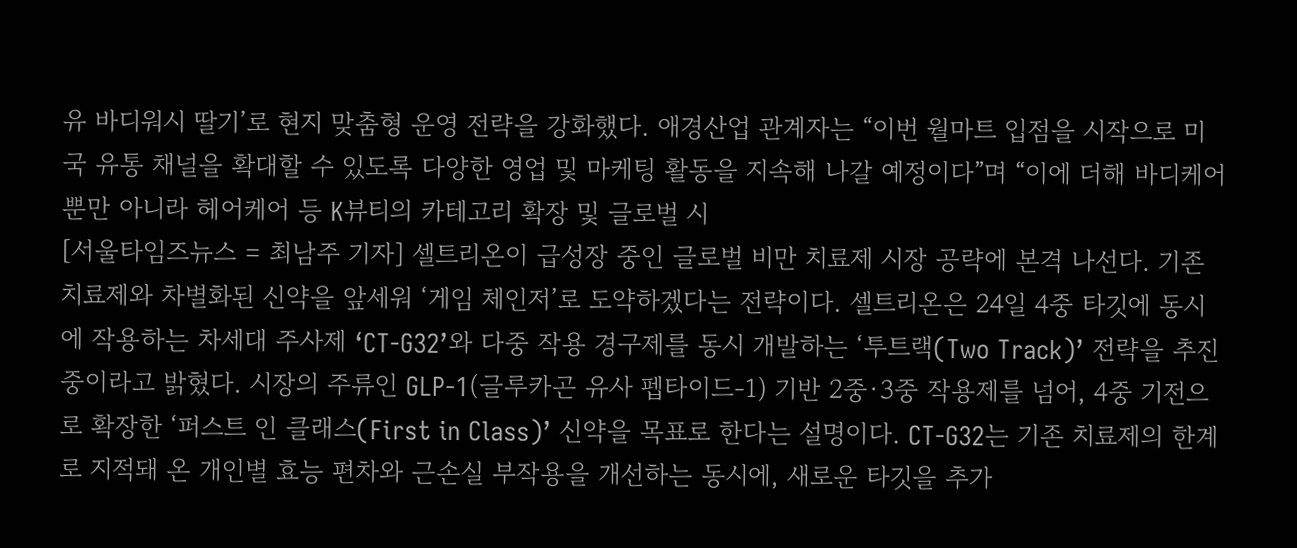유 바디워시 딸기’로 현지 맞춤형 운영 전략을 강화했다. 애경산업 관계자는 “이번 월마트 입점을 시작으로 미국 유통 채널을 확대할 수 있도록 다양한 영업 및 마케팅 활동을 지속해 나갈 예정이다”며 “이에 더해 바디케어뿐만 아니라 헤어케어 등 K뷰티의 카테고리 확장 및 글로벌 시
[서울타임즈뉴스 = 최남주 기자] 셀트리온이 급성장 중인 글로벌 비만 치료제 시장 공략에 본격 나선다. 기존 치료제와 차별화된 신약을 앞세워 ‘게임 체인저’로 도약하겠다는 전략이다. 셀트리온은 24일 4중 타깃에 동시에 작용하는 차세대 주사제 ‘CT-G32’와 다중 작용 경구제를 동시 개발하는 ‘투트랙(Two Track)’ 전략을 추진 중이라고 밝혔다. 시장의 주류인 GLP-1(글루카곤 유사 펩타이드-1) 기반 2중·3중 작용제를 넘어, 4중 기전으로 확장한 ‘퍼스트 인 클래스(First in Class)’ 신약을 목표로 한다는 설명이다. CT-G32는 기존 치료제의 한계로 지적돼 온 개인별 효능 편차와 근손실 부작용을 개선하는 동시에, 새로운 타깃을 추가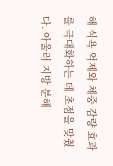해 식욕 억제와 체중 감량 효과를 극대화하는 데 초점을 맞췄다. 아울러 지방 분해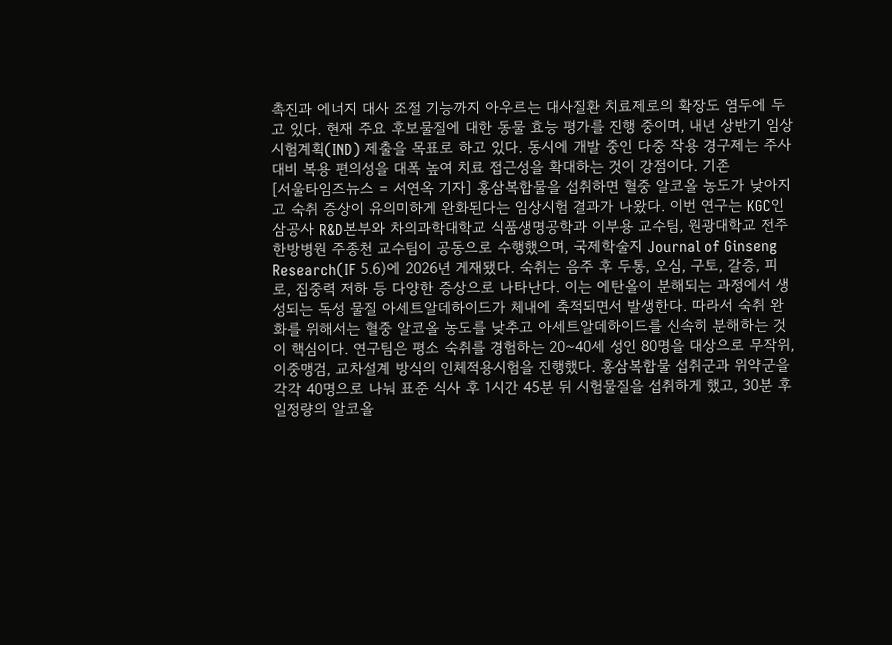촉진과 에너지 대사 조절 기능까지 아우르는 대사질환 치료제로의 확장도 염두에 두고 있다. 현재 주요 후보물질에 대한 동물 효능 평가를 진행 중이며, 내년 상반기 임상시험계획(IND) 제출을 목표로 하고 있다. 동시에 개발 중인 다중 작용 경구제는 주사 대비 복용 편의성을 대폭 높여 치료 접근성을 확대하는 것이 강점이다. 기존
[서울타임즈뉴스 = 서연옥 기자] 홍삼복합물을 섭취하면 혈중 알코올 농도가 낮아지고 숙취 증상이 유의미하게 완화된다는 임상시험 결과가 나왔다. 이번 연구는 KGC인삼공사 R&D본부와 차의과학대학교 식품생명공학과 이부용 교수팀, 원광대학교 전주한방병원 주종천 교수팀이 공동으로 수행했으며, 국제학술지 Journal of Ginseng Research(IF 5.6)에 2026년 게재됐다. 숙취는 음주 후 두통, 오심, 구토, 갈증, 피로, 집중력 저하 등 다양한 증상으로 나타난다. 이는 에탄올이 분해되는 과정에서 생성되는 독성 물질 아세트알데하이드가 체내에 축적되면서 발생한다. 따라서 숙취 완화를 위해서는 혈중 알코올 농도를 낮추고 아세트알데하이드를 신속히 분해하는 것이 핵심이다. 연구팀은 평소 숙취를 경험하는 20~40세 성인 80명을 대상으로 무작위, 이중맹검, 교차설계 방식의 인체적용시험을 진행했다. 홍삼복합물 섭취군과 위약군을 각각 40명으로 나눠 표준 식사 후 1시간 45분 뒤 시험물질을 섭취하게 했고, 30분 후 일정량의 알코올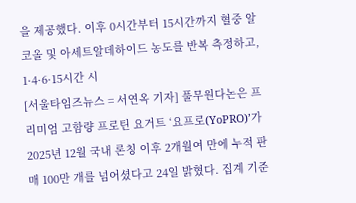을 제공했다. 이후 0시간부터 15시간까지 혈중 알코올 및 아세트알데하이드 농도를 반복 측정하고, 1·4·6·15시간 시
[서울타임즈뉴스 = 서연옥 기자] 풀무원다논은 프리미엄 고함량 프로틴 요거트 ‘요프로(YoPRO)’가 2025년 12월 국내 론칭 이후 2개월여 만에 누적 판매 100만 개를 넘어셨다고 24일 밝혔다. 집계 기준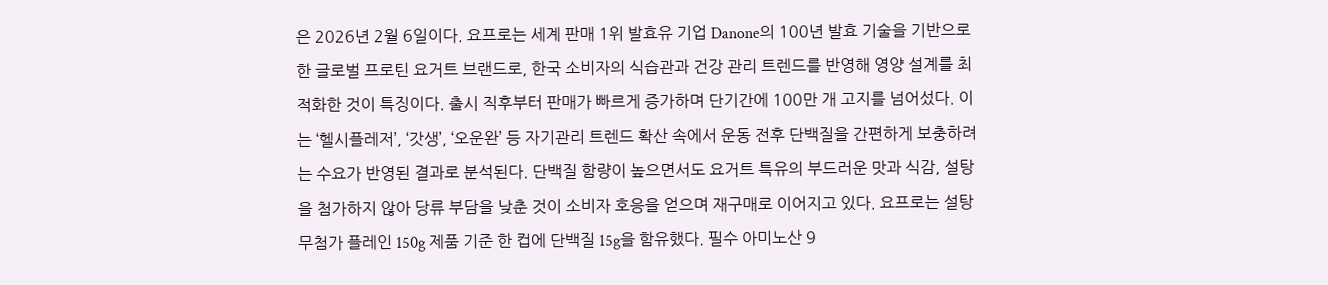은 2026년 2월 6일이다. 요프로는 세계 판매 1위 발효유 기업 Danone의 100년 발효 기술을 기반으로 한 글로벌 프로틴 요거트 브랜드로, 한국 소비자의 식습관과 건강 관리 트렌드를 반영해 영양 설계를 최적화한 것이 특징이다. 출시 직후부터 판매가 빠르게 증가하며 단기간에 100만 개 고지를 넘어섰다. 이는 ‘헬시플레저’, ‘갓생’, ‘오운완’ 등 자기관리 트렌드 확산 속에서 운동 전후 단백질을 간편하게 보충하려는 수요가 반영된 결과로 분석된다. 단백질 함량이 높으면서도 요거트 특유의 부드러운 맛과 식감, 설탕을 첨가하지 않아 당류 부담을 낮춘 것이 소비자 호응을 얻으며 재구매로 이어지고 있다. 요프로는 설탕무첨가 플레인 150g 제품 기준 한 컵에 단백질 15g을 함유했다. 필수 아미노산 9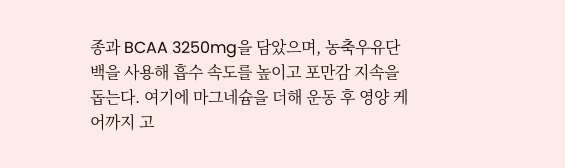종과 BCAA 3250mg을 담았으며, 농축우유단백을 사용해 흡수 속도를 높이고 포만감 지속을 돕는다. 여기에 마그네슘을 더해 운동 후 영양 케어까지 고